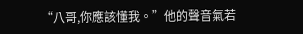“八哥,你應該懂我。”他的聲音氣若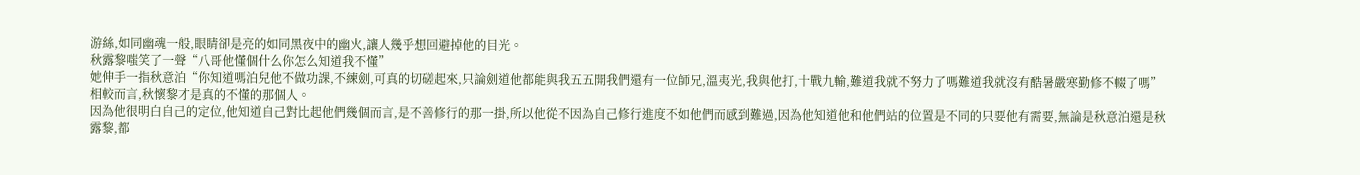游絲,如同幽魂一般,眼睛卻是亮的如同黑夜中的幽火,讓人幾乎想回避掉他的目光。
秋露黎嗤笑了一聲“八哥他懂個什么你怎么知道我不懂”
她伸手一指秋意泊“你知道嗎泊兒他不做功課,不練劍,可真的切磋起來,只論劍道他都能與我五五開我們還有一位師兄,溫夷光,我與他打,十戰九輸,難道我就不努力了嗎難道我就沒有酷暑嚴寒勤修不輟了嗎”
相較而言,秋懷黎才是真的不懂的那個人。
因為他很明白自己的定位,他知道自己對比起他們幾個而言,是不善修行的那一掛,所以他從不因為自己修行進度不如他們而感到難過,因為他知道他和他們站的位置是不同的只要他有需要,無論是秋意泊還是秋露黎,都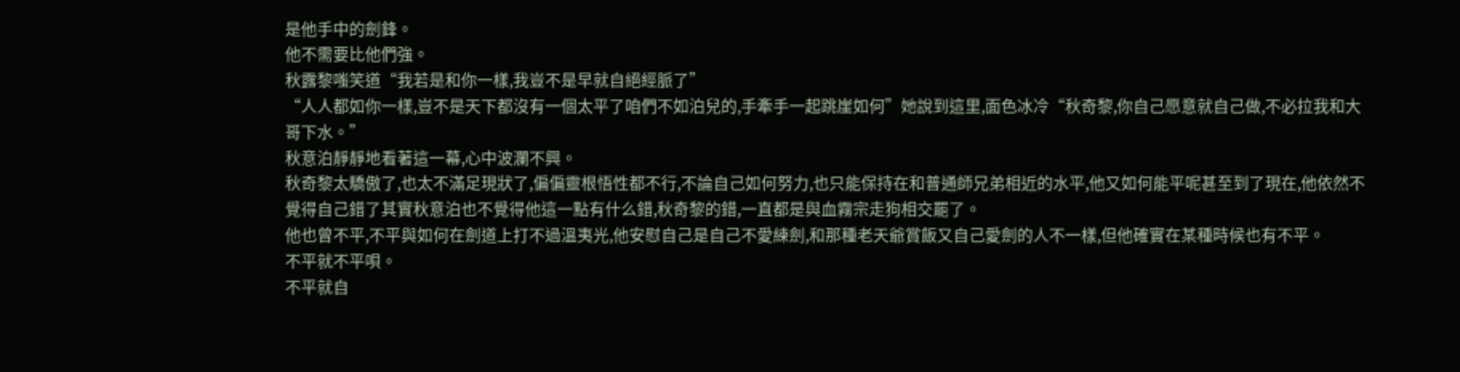是他手中的劍鋒。
他不需要比他們強。
秋露黎嗤笑道“我若是和你一樣,我豈不是早就自絕經脈了”
“人人都如你一樣,豈不是天下都沒有一個太平了咱們不如泊兒的,手牽手一起跳崖如何”她說到這里,面色冰冷“秋奇黎,你自己愿意就自己做,不必拉我和大哥下水。”
秋意泊靜靜地看著這一幕,心中波瀾不興。
秋奇黎太驕傲了,也太不滿足現狀了,偏偏靈根悟性都不行,不論自己如何努力,也只能保持在和普通師兄弟相近的水平,他又如何能平呢甚至到了現在,他依然不覺得自己錯了其實秋意泊也不覺得他這一點有什么錯,秋奇黎的錯,一直都是與血霧宗走狗相交罷了。
他也曾不平,不平與如何在劍道上打不過溫夷光,他安慰自己是自己不愛練劍,和那種老天爺賞飯又自己愛劍的人不一樣,但他確實在某種時候也有不平。
不平就不平唄。
不平就自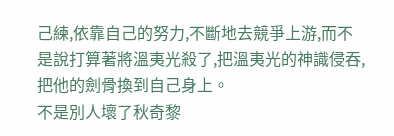己練,依靠自己的努力,不斷地去競爭上游,而不是說打算著將溫夷光殺了,把溫夷光的神識侵吞,把他的劍骨換到自己身上。
不是別人壞了秋奇黎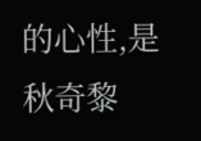的心性,是秋奇黎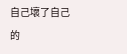自己壞了自己的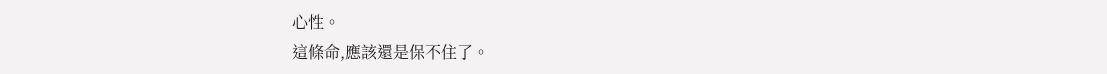心性。
這條命,應該還是保不住了。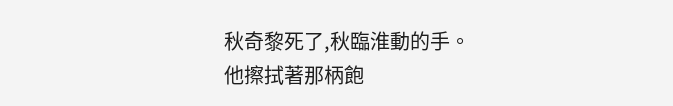秋奇黎死了,秋臨淮動的手。
他擦拭著那柄飽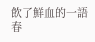飲了鮮血的一語春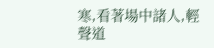寒,看著場中諸人,輕聲道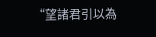“望諸君引以為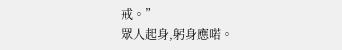戒。”
眾人起身,躬身應喏。